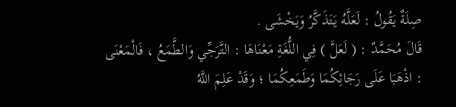صِلَةٌ يَقُولُ : لَعَلَّهُ يَتَذَكَّرُ وَيَخْشَى .
قَالَ مُحَمَّدٌ : ( لَعَلَّ ) فِي اللُّغَةِ مَعْنَاهَا : التَّرَجِّي وَالطَّمَعُ ، فَالْمَعْنَى : اذْهَبَا عَلَى رَجَائِكُمَا وَطَمَعِكُمَا ؛ وَقَدْ عَلِمَ اللَّهُ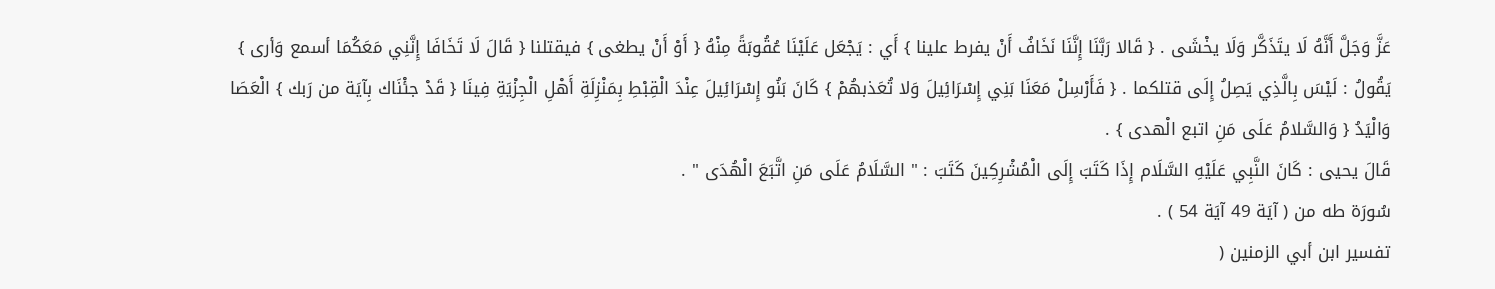عَزَّ وَجَلَّ أَنَّهُ لَا يتَذَكَّر وَلَا يخْشَى . { قَالا رَبَّنَا إِنَّنَا نَخَافُ أَنْ يفرط علينا } أَي : يَجْعَل عَلَيْنَا عُقُوبَةً مِنْهُ { أَوْ أَنْ يطغى } فيقتلنا { قَالَ لَا تَخَافَا إِنَّنِي مَعَكُمَا أسمع وَأرى } يَقُولُ : لَيْسَ بِالَّذِي يَصِلُ إِلَى قتلكما . { فَأَرْسِلْ مَعَنَا بَنِي إِسْرَائِيلَ وَلا تُعَذبهُمْ } كَانَ بَنُو إِسْرَائِيلَ عِنْدَ الْقِبْطِ بِمَنْزِلَةِ أَهْلِ الْجِزْيَةِ فِينَا { قَدْ جئْنَاك بِآيَة من رَبك } الْعَصَا وَالْيَدُ { وَالسَّلامُ عَلَى مَنِ اتبع الْهدى } .
قَالَ يحيى : كَانَ النَّبِي عَلَيْهِ السَّلَام إِذَا كَتَبَ إِلَى الْمُشْرِكِينَ كَتَبَ : " السَّلَامُ عَلَى مَنِ اتَّبَعَ الْهُدَى " .
سُورَة طه من ( آيَة 49 آيَة 54 ) .
تفسير ابن أبي الزمنين (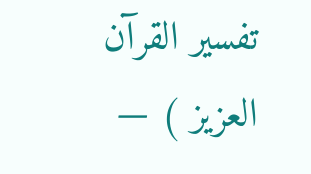تفسير القرآن العزيز ) —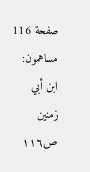صفحة 116
مساهمون: ابن أبي زمنين
ص١١٦